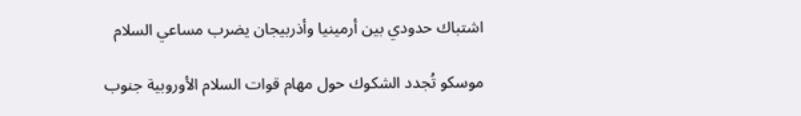اشتباك حدودي بين أرمينيا وأذربيجان يضرب مساعي السلام

موسكو تُجدد الشكوك حول مهام قوات السلام الأوروبية جنوب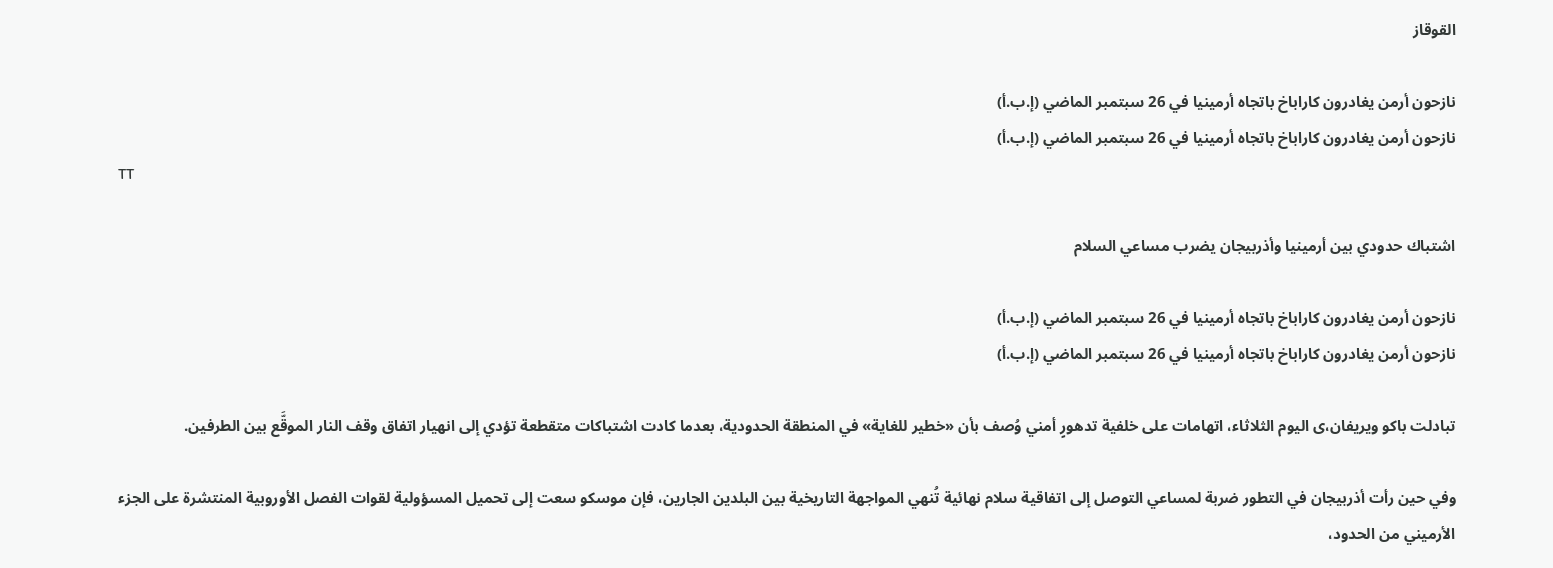القوقاز

نازحون أرمن يغادرون كاراباخ باتجاه أرمينيا في 26 سبتمبر الماضي (إ.ب.أ)
نازحون أرمن يغادرون كاراباخ باتجاه أرمينيا في 26 سبتمبر الماضي (إ.ب.أ)
TT

اشتباك حدودي بين أرمينيا وأذربيجان يضرب مساعي السلام

نازحون أرمن يغادرون كاراباخ باتجاه أرمينيا في 26 سبتمبر الماضي (إ.ب.أ)
نازحون أرمن يغادرون كاراباخ باتجاه أرمينيا في 26 سبتمبر الماضي (إ.ب.أ)

تبادلت باكو ويريفان،ى اليوم الثلاثاء، اتهامات على خلفية تدهورٍ أمني وُصف بأن «خطير للغاية» في المنطقة الحدودية، بعدما كادت اشتباكات متقطعة تؤدي إلى انهيار اتفاق وقف النار الموقَّع بين الطرفين.

وفي حين رأت أذربيجان في التطور ضربة لمساعي التوصل إلى اتفاقية سلام نهائية تُنهي المواجهة التاريخية بين البلدين الجارين، فإن موسكو سعت إلى تحميل المسؤولية لقوات الفصل الأوروبية المنتشرة على الجزء الأرميني من الحدود،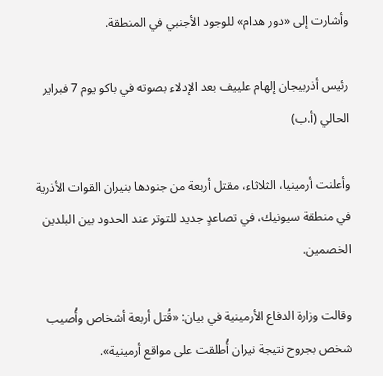وأشارت إلى «دور هدام» للوجود الأجنبي في المنطقة.

رئيس أذربيجان إلهام علييف بعد الإدلاء بصوته في باكو يوم 7 فبراير الحالي (أ.ب)

وأعلنت أرمينيا، الثلاثاء، مقتل أربعة من جنودها بنيران القوات الأذرية في منطقة سيونيك، في تصاعدٍ جديد للتوتر عند الحدود بين البلدين الخصمين.

وقالت وزارة الدفاع الأرمينية في بيان: «قُتل أربعة أشخاص وأُصيب شخص بجروح نتيجة نيران أُطلقت على مواقع أرمينية».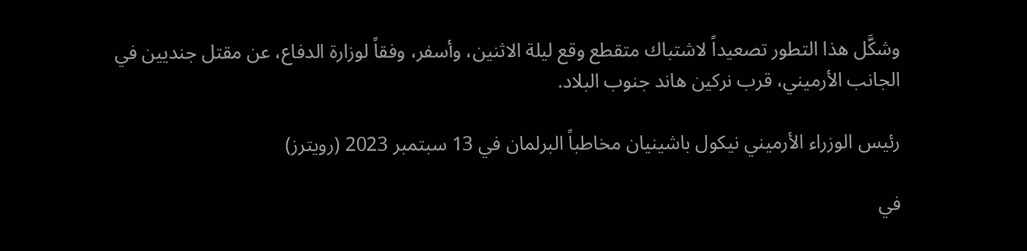وشكَّل هذا التطور تصعيداً لاشتباك متقطع وقع ليلة الاثنين، وأسفر، وفقاً لوزارة الدفاع، عن مقتل جنديين في الجانب الأرميني، قرب نركين هاند جنوب البلاد.

رئيس الوزراء الأرميني نيكول باشينيان مخاطباً البرلمان في 13 سبتمبر 2023 (رويترز)

في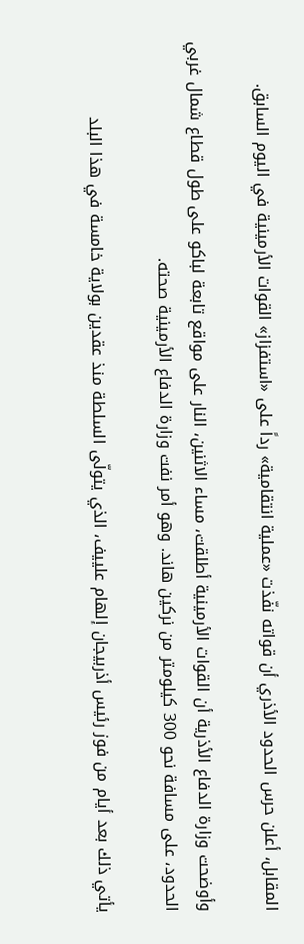المقابل، أعلن حرس الحدود الأذري أن قواته نفّذت «عملية انتقامية» رداً على «استفزاز» القوات الأرمينية في اليوم السابق.

وأوضحت وزارة الدفاع الأذرية أن القوات الأرمينية أطلقت، مساء الاثنين، النار على مواقع تابعة لباكو على طول قطاع شمال غربي الحدود، على مسافة نحو 300 كيلومتر من نركين هاند. وهو أمر نفت وزارة الدفاع الأرمينية صحته.

يأتي ذلك بعد أيام من فوز رئيس أذربيجان إلهام علييف، الذي يتولّى السلطة منذ عقدين بولاية خامسة في هذا البلد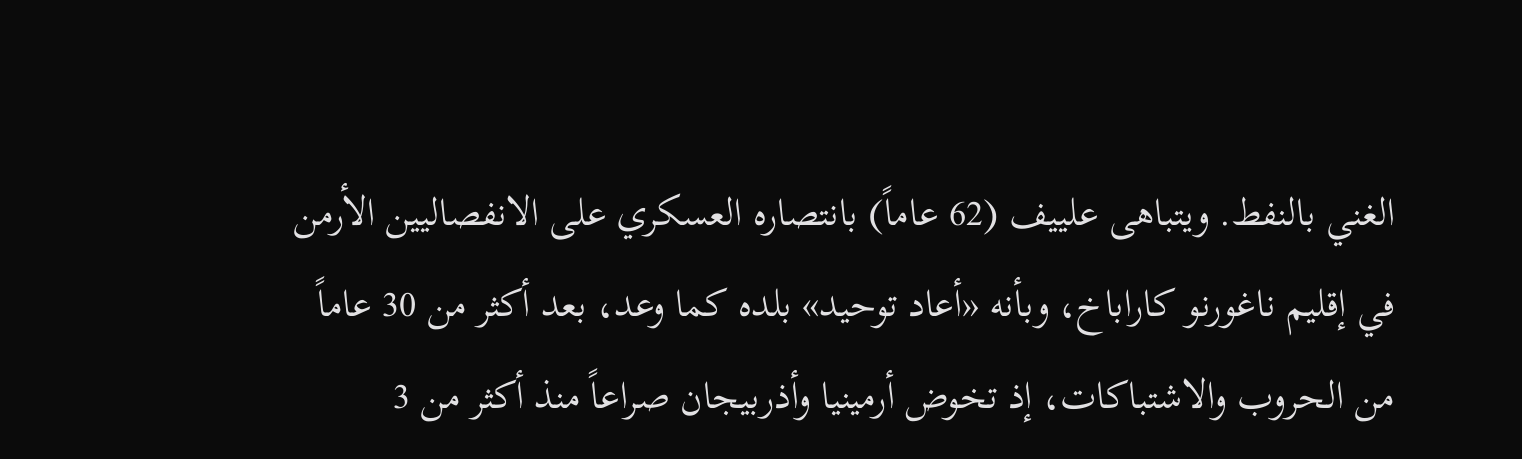الغني بالنفط. ويتباهى علييف (62 عاماً) بانتصاره العسكري على الانفصاليين الأرمن في إقليم ناغورنو كاراباخ، وبأنه «أعاد توحيد» بلده كما وعد، بعد أكثر من 30 عاماً من الحروب والاشتباكات، إذ تخوض أرمينيا وأذربيجان صراعاً منذ أكثر من 3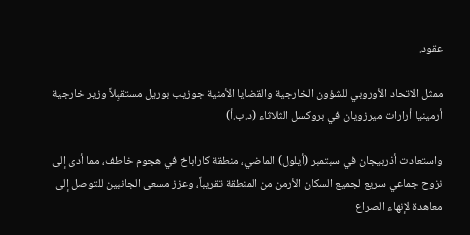عقود.

ممثل الاتحاد الأوروبي للشؤون الخارجية والقضايا الأمنية جوزيب بوريل مستقبِلاً وزير خارجية أرمينيا أرارات ميرزويان في بروكسل الثلاثاء (د.ب.أ)

واستعادت أذربيجان في سبتمبر (أيلول) الماضي، منطقة كاراباخ في هجوم خاطف، مما أدى إلى نزوح جماعي سريع لجميع السكان الأرمن من المنطقة تقريباً، وعزز مسعى الجانبين للتوصل إلى معاهدة لإنهاء الصراع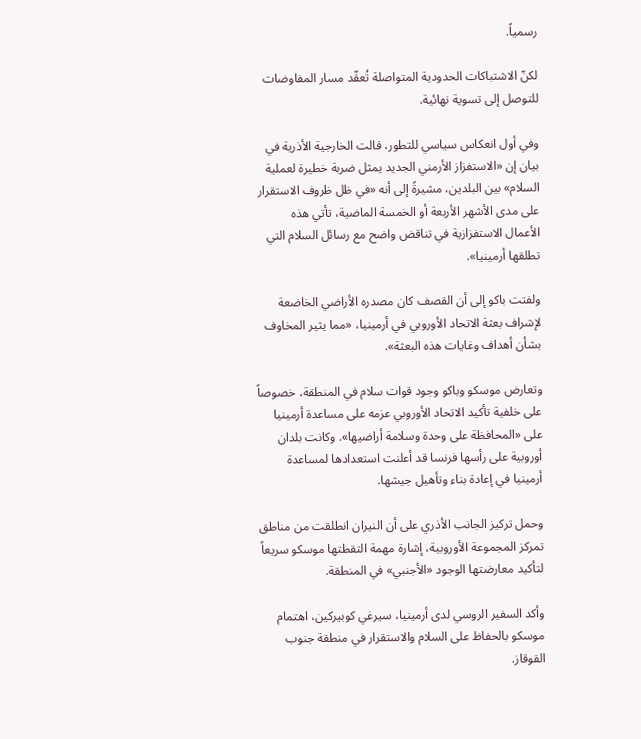رسمياً.

لكنّ الاشتباكات الحدودية المتواصلة تُعقّد مسار المفاوضات للتوصل إلى تسوية نهائية.

وفي أول انعكاس سياسي للتطور، قالت الخارجية الأذرية في بيان إن «الاستفزاز الأرمني الجديد يمثل ضربة خطيرة لعملية السلام» بين البلدين، مشيرةً إلى أنه «في ظل ظروف الاستقرار على مدى الأشهر الأربعة أو الخمسة الماضية، تأتي هذه الأعمال الاستفزازية في تناقض واضح مع رسائل السلام التي تطلقها أرمينيا».

ولفتت باكو إلى أن القصف كان مصدره الأراضي الخاضعة لإشراف بعثة الاتحاد الأوروبي في أرمينيا، «مما يثير المخاوف بشأن أهداف وغايات هذه البعثة».

وتعارض موسكو وباكو وجود قوات سلام في المنطقة، خصوصاً على خلفية تأكيد الاتحاد الأوروبي عزمه على مساعدة أرمينيا على «المحافظة على وحدة وسلامة أراضيها». وكانت بلدان أوروبية على رأسها فرنسا قد أعلنت استعدادها لمساعدة أرمينيا في إعادة بناء وتأهيل جيشها.

وحمل تركيز الجانب الأذري على أن النيران انطلقت من مناطق تمركز المجموعة الأوروبية، إشارة مهمة التقطتها موسكو سريعاً لتأكيد معارضتها الوجود «الأجنبي» في المنطقة.

وأكد السفير الروسي لدى أرمينيا، سيرغي كوبيركين، اهتمام موسكو بالحفاظ على السلام والاستقرار في منطقة جنوب القوقاز.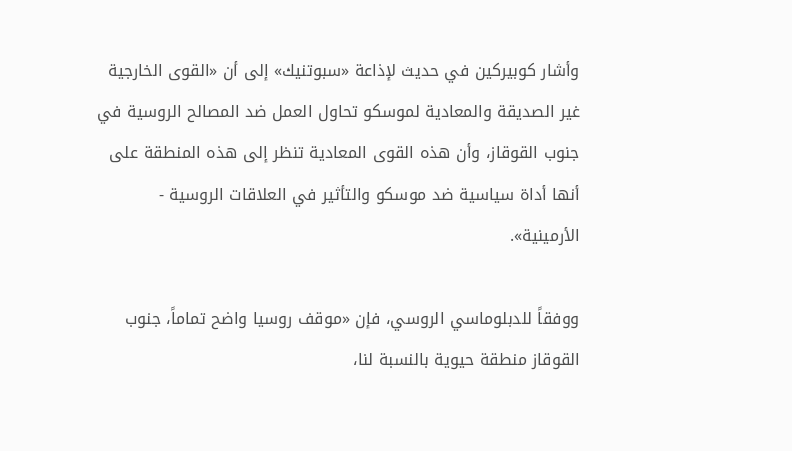وأشار كوبيركين في حديث لإذاعة «سبوتنيك» إلى أن «القوى الخارجية غير الصديقة والمعادية لموسكو تحاول العمل ضد المصالح الروسية في جنوب القوقاز، وأن هذه القوى المعادية تنظر إلى هذه المنطقة على أنها أداة سياسية ضد موسكو والتأثير في العلاقات الروسية - الأرمينية».

ووفقاً للدبلوماسي الروسي، فإن «موقف روسيا واضح تماماً، جنوب القوقاز منطقة حيوية بالنسبة لنا،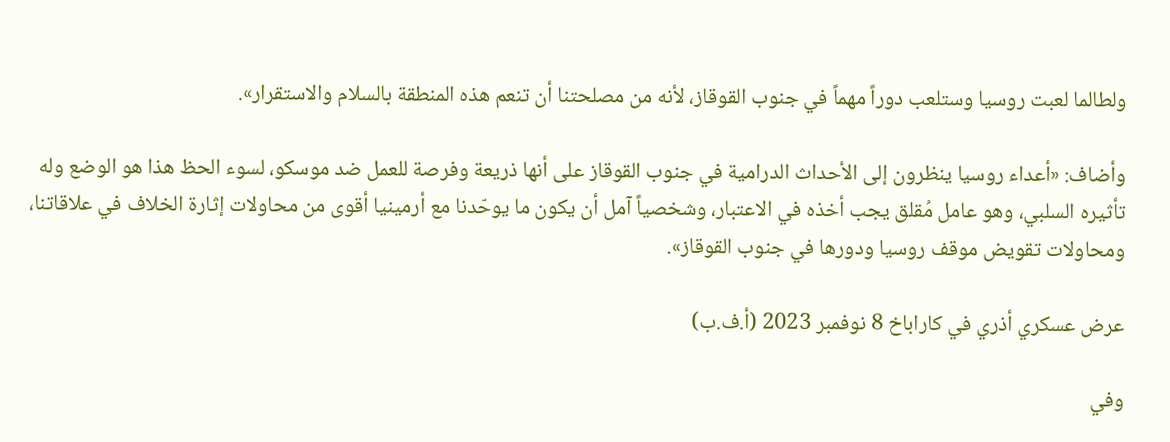ولطالما لعبت روسيا وستلعب دوراً مهماً في جنوب القوقاز، لأنه من مصلحتنا أن تنعم هذه المنطقة بالسلام والاستقرار».

وأضاف: «أعداء روسيا ينظرون إلى الأحداث الدرامية في جنوب القوقاز على أنها ذريعة وفرصة للعمل ضد موسكو، لسوء الحظ هذا هو الوضع وله تأثيره السلبي، وهو عامل مُقلق يجب أخذه في الاعتبار، وشخصياً آمل أن يكون ما يوحّدنا مع أرمينيا أقوى من محاولات إثارة الخلاف في علاقاتنا، ومحاولات تقويض موقف روسيا ودورها في جنوب القوقاز».

عرض عسكري أذري في كاراباخ 8 نوفمبر 2023 (أ.ف.ب)

وفي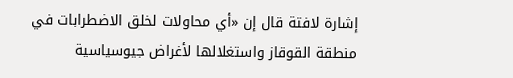إشارة لافتة قال إن «أي محاولات لخلق الاضطرابات في منطقة القوقاز واستغلالها لأغراض جيوسياسية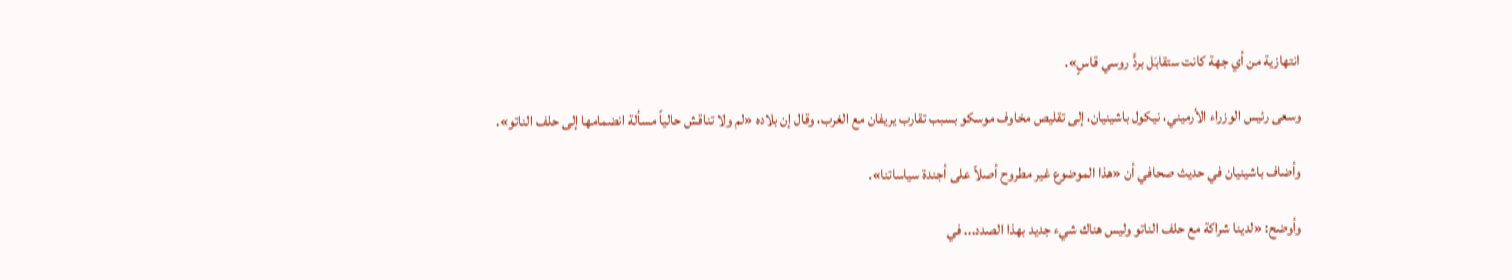انتهازية من أي جهة كانت ستقابَل بردٍّ روسي قاسٍ».

وسعى رئيس الوزراء الأرميني، نيكول باشينيان، إلى تقليص مخاوف موسكو بسبب تقارب يريفان مع الغرب، وقال إن بلاده «لم ولا تناقش حالياً مسألة انضمامها إلى حلف الناتو».

وأضاف باشينيان في حديث صحافي أن «هذا الموضوع غير مطروح أصلاً على أجندة سياساتنا».

وأوضح: «لدينا شراكة مع حلف الناتو وليس هناك شيء جديد بهذا الصدد... في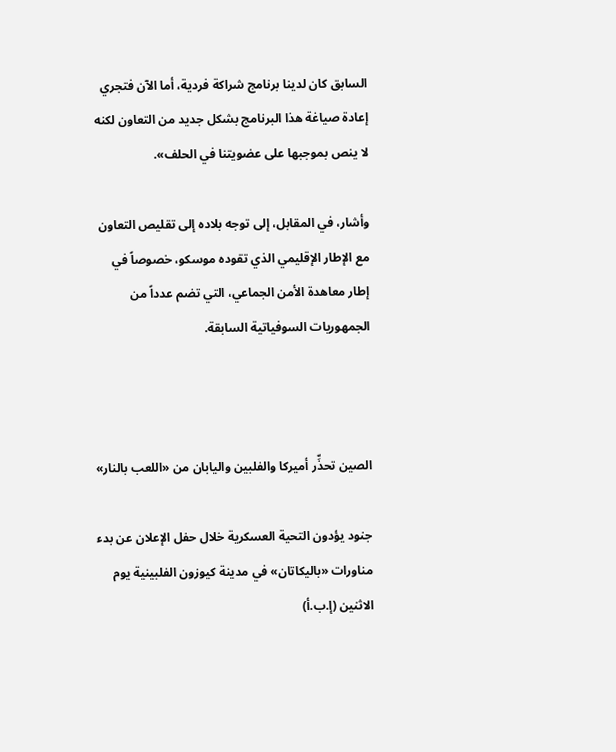السابق كان لدينا برنامج شراكة فردية، أما الآن فتجري إعادة صياغة هذا البرنامج بشكل جديد من التعاون لكنه لا ينص بموجبها على عضويتنا في الحلف».

وأشار، في المقابل، إلى توجه بلاده إلى تقليص التعاون مع الإطار الإقليمي الذي تقوده موسكو، خصوصاً في إطار معاهدة الأمن الجماعي، التي تضم عدداً من الجمهوريات السوفياتية السابقة.



الصين تحذِّر أميركا والفلبين واليابان من «اللعب بالنار»

جنود يؤدون التحية العسكرية خلال حفل الإعلان عن بدء مناورات «باليكاتان» في مدينة كيوزون الفلبينية يوم الاثنين (إ.ب.أ)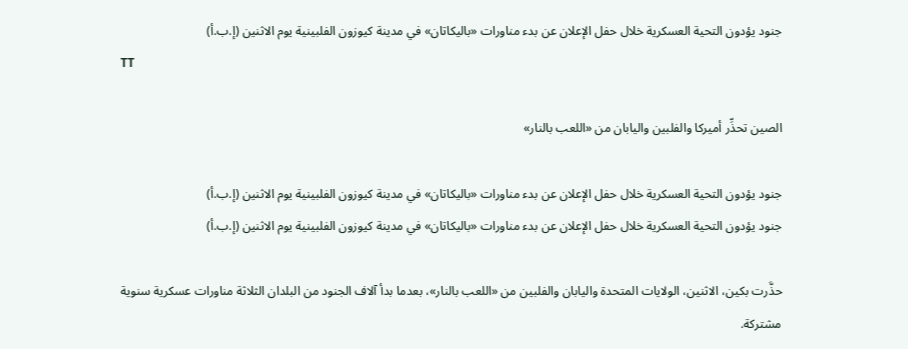جنود يؤدون التحية العسكرية خلال حفل الإعلان عن بدء مناورات «باليكاتان» في مدينة كيوزون الفلبينية يوم الاثنين (إ.ب.أ)
TT

الصين تحذِّر أميركا والفلبين واليابان من «اللعب بالنار»

جنود يؤدون التحية العسكرية خلال حفل الإعلان عن بدء مناورات «باليكاتان» في مدينة كيوزون الفلبينية يوم الاثنين (إ.ب.أ)
جنود يؤدون التحية العسكرية خلال حفل الإعلان عن بدء مناورات «باليكاتان» في مدينة كيوزون الفلبينية يوم الاثنين (إ.ب.أ)

حذَّرت بكين، الاثنين، الولايات المتحدة واليابان والفلبين من «اللعب بالنار»، بعدما بدأ آلاف الجنود من البلدان الثلاثة مناورات عسكرية سنوية مشتركة.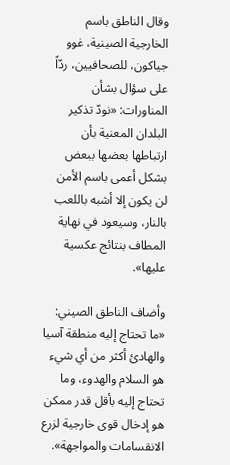وقال الناطق باسم الخارجية الصينية، غوو جياكون، للصحافيين، ردّاً على سؤال بشأن المناورات: «نودّ تذكير البلدان المعنية بأن ارتباطها بعضها ببعض بشكل أعمى باسم الأمن لن يكون إلا أشبه باللعب بالنار، وسيعود في نهاية المطاف بنتائج عكسية عليها».

وأضاف الناطق الصيني: «ما تحتاج إليه منطقة آسيا والهادئ أكثر من أي شيء هو السلام والهدوء، وما تحتاج إليه بأقل قدر ممكن هو إدخال قوى خارجية لزرع الانقسامات والمواجهة».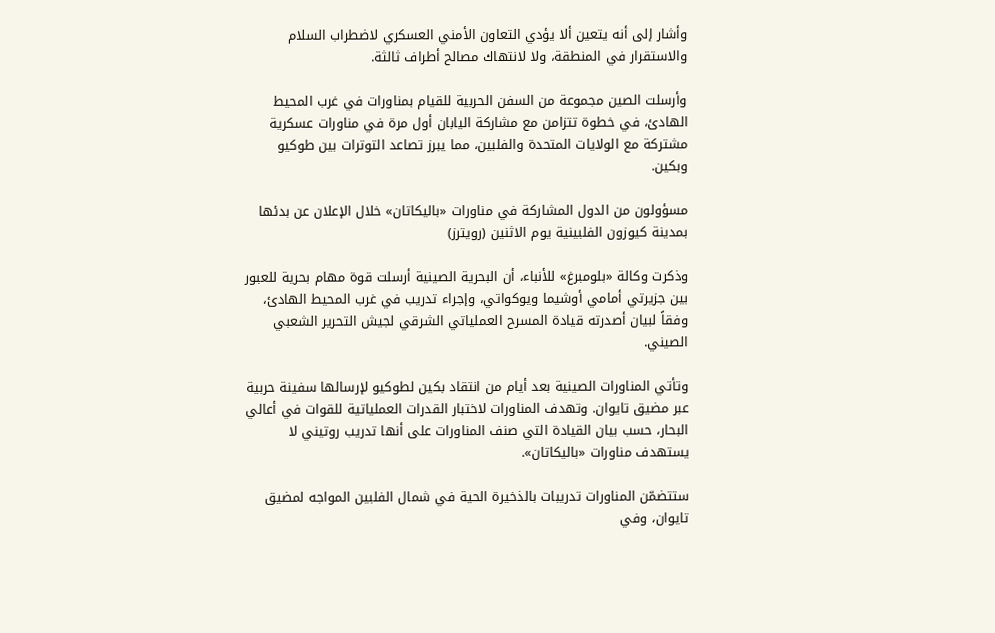وأشار إلى أنه يتعين ألا يؤدي التعاون الأمني العسكري لاضطراب السلام والاستقرار في المنطقة، ولا لانتهاك مصالح أطراف ثالثة.

وأرسلت الصين مجموعة من السفن الحربية للقيام بمناورات في غرب المحيط الهادئ، في خطوة تتزامن مع مشاركة اليابان أول مرة في مناورات عسكرية مشتركة مع الولايات المتحدة والفلبين، مما يبرز تصاعد التوترات بين طوكيو وبكين.

مسؤولون من الدول المشاركة في مناورات «باليكاتان» خلال الإعلان عن بدئها بمدينة كيوزون الفلبينية يوم الاثنين (رويترز)

وذكرت وكالة «بلومبرغ» للأنباء، أن البحرية الصينية أرسلت قوة مهام بحرية للعبور بين جزيرتي أمامي أوشيما ويوكواتي، وإجراء تدريب في غرب المحيط الهادئ، وفقاً لبيان أصدرته قيادة المسرح العملياتي الشرقي لجيش التحرير الشعبي الصيني.

وتأتي المناورات الصينية بعد أيام من انتقاد بكين لطوكيو لإرسالها سفينة حربية عبر مضيق تايوان. وتهدف المناورات لاختبار القدرات العملياتية للقوات في أعالي البحار، حسب بيان القيادة التي صنف المناورات على أنها تدريب روتيني لا يستهدف مناورات «باليكاتان».

ستتضمّن المناورات تدريبات بالذخيرة الحية في شمال الفلبين المواجه لمضيق تايوان، وفي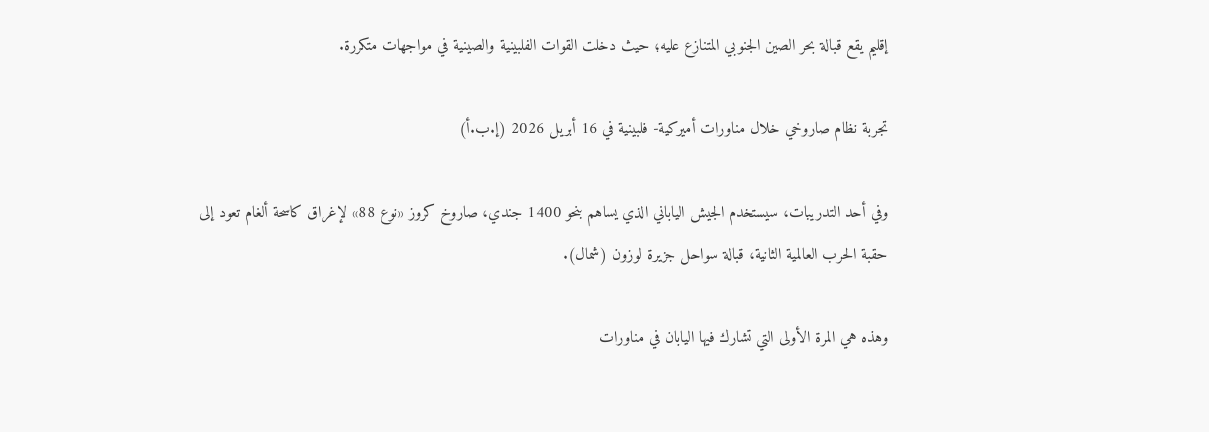إقليم يقع قبالة بحر الصين الجنوبي المتنازع عليه؛ حيث دخلت القوات الفلبينية والصينية في مواجهات متكررة.

تجربة نظام صاروخي خلال مناورات أميركية- فلبينية في 16 أبريل 2026 (إ.ب.أ)

وفي أحد التدريبات، سيستخدم الجيش الياباني الذي يساهم بنحو 1400 جندي، صاروخ كروز «نوع 88» لإغراق كاسحة ألغام تعود إلى حقبة الحرب العالمية الثانية، قبالة سواحل جزيرة لوزون (شمال).

وهذه هي المرة الأولى التي تشارك فيها اليابان في مناورات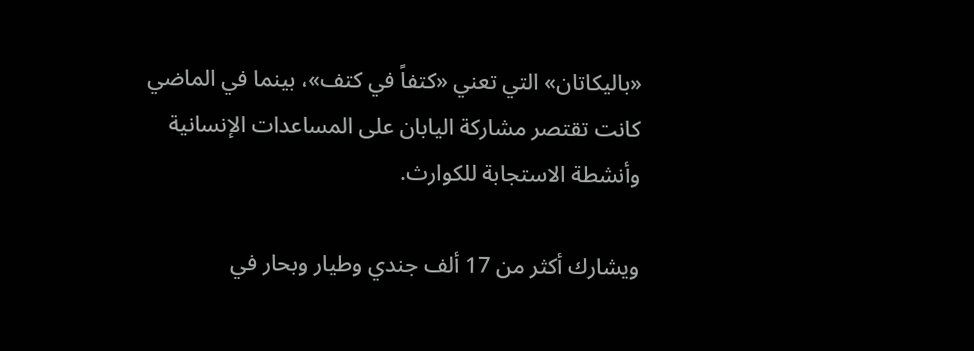«باليكاتان» التي تعني «كتفاً في كتف»، بينما في الماضي كانت تقتصر مشاركة اليابان على المساعدات الإنسانية وأنشطة الاستجابة للكوارث.

ويشارك أكثر من 17 ألف جندي وطيار وبحار في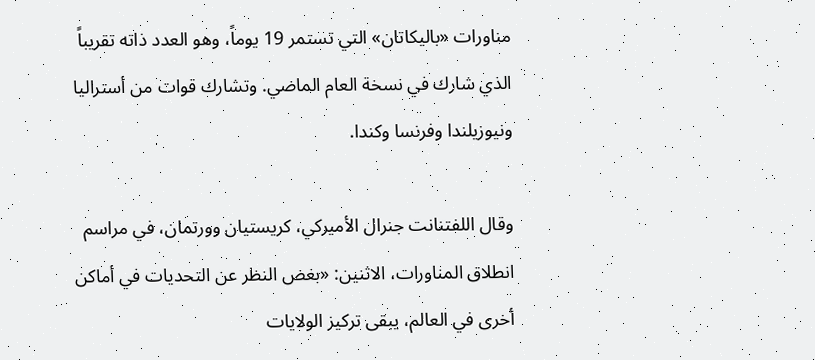مناورات «باليكاتان» التي تستمر 19 يوماً، وهو العدد ذاته تقريباً الذي شارك في نسخة العام الماضي. وتشارك قوات من أستراليا ونيوزيلندا وفرنسا وكندا.

وقال اللفتنانت جنرال الأميركي، كريستيان وورتمان، في مراسم انطلاق المناورات، الاثنين: «بغض النظر عن التحديات في أماكن أخرى في العالم، يبقى تركيز الولايات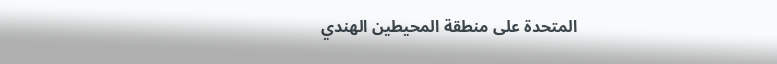المتحدة على منطقة المحيطين الهندي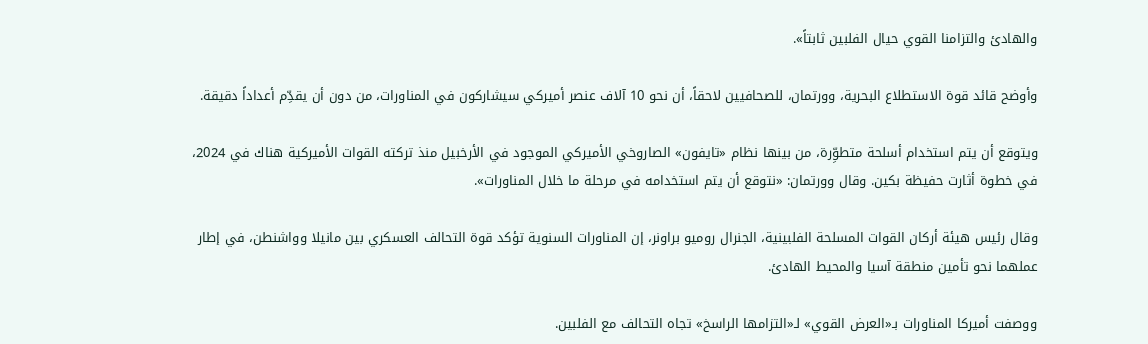والهادئ والتزامنا القوي حيال الفلبين ثابتاً».

وأوضح قائد قوة الاستطلاع البحرية، وورتمان، للصحافيين لاحقاً، أن نحو 10 آلاف عنصر أميركي سيشاركون في المناورات، من دون أن يقدِّم أعداداً دقيقة.

ويتوقع أن يتم استخدام أسلحة متطوِّرة، من بينها نظام «تايفون» الصاروخي الأميركي الموجود في الأرخبيل منذ تركته القوات الأميركية هناك في 2024، في خطوة أثارت حفيظة بكين. وقال وورتمان: «نتوقع أن يتم استخدامه في مرحلة ما خلال المناورات».

وقال رئيس هيئة أركان القوات المسلحة الفلبينية، الجنرال روميو براونر، إن المناورات السنوية تؤكد قوة التحالف العسكري بين مانيلا وواشنطن، في إطار عملهما نحو تأمين منطقة آسيا والمحيط الهادئ.

ووصفت أميركا المناورات بـ«العرض القوي» لـ«التزامها الراسخ» تجاه التحالف مع الفلبين.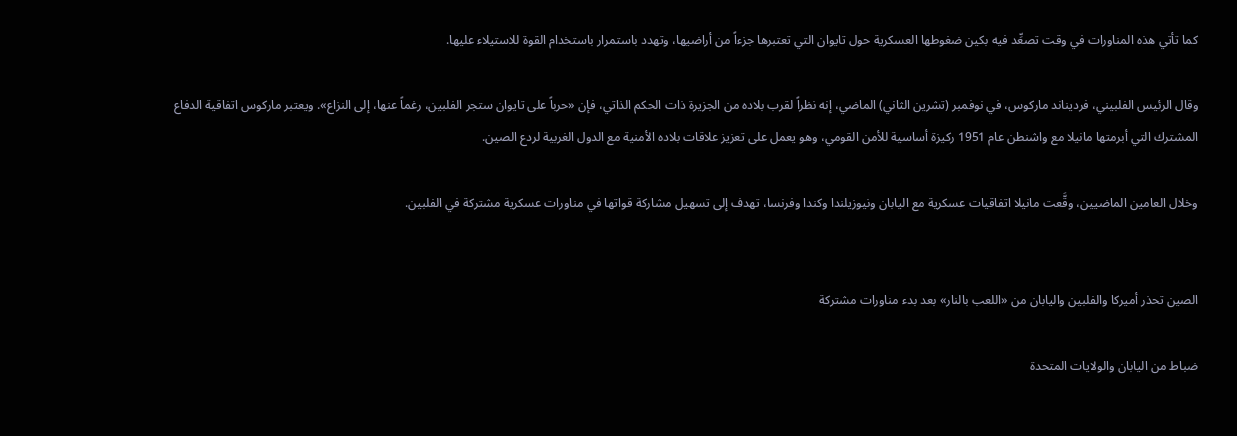كما تأتي هذه المناورات في وقت تصعِّد فيه بكين ضغوطها العسكرية حول تايوان التي تعتبرها جزءاً من أراضيها، وتهدد باستمرار باستخدام القوة للاستيلاء عليها.

وقال الرئيس الفلبيني، فرديناند ماركوس، في نوفمبر (تشرين الثاني) الماضي، إنه نظراً لقرب بلاده من الجزيرة ذات الحكم الذاتي، فإن «حرباً على تايوان ستجر الفلبين، رغماً عنها، إلى النزاع». ويعتبر ماركوس اتفاقية الدفاع المشترك التي أبرمتها مانيلا مع واشنطن عام 1951 ركيزة أساسية للأمن القومي، وهو يعمل على تعزيز علاقات بلاده الأمنية مع الدول الغربية لردع الصين.

وخلال العامين الماضيين، وقَّعت مانيلا اتفاقيات عسكرية مع اليابان ونيوزيلندا وكندا وفرنسا، تهدف إلى تسهيل مشاركة قواتها في مناورات عسكرية مشتركة في الفلبين.


الصين تحذر أميركا والفلبين واليابان من «اللعب بالنار» بعد بدء مناورات مشتركة

ضباط من اليابان والولايات المتحدة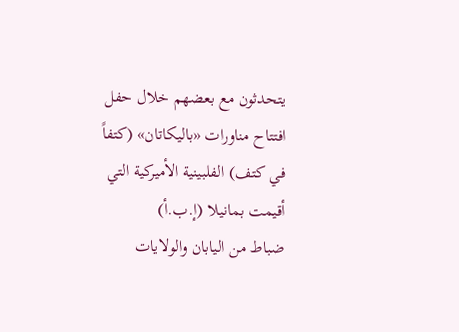يتحدثون مع بعضهم خلال حفل افتتاح مناورات «باليكاتان» (كتفاً في كتف) الفلبينية الأميركية التي أقيمت بمانيلا (إ.ب.أ)
ضباط من اليابان والولايات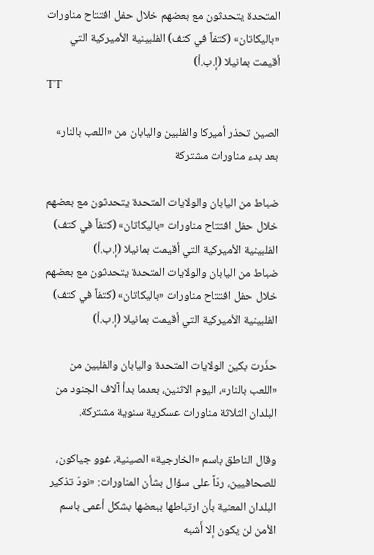المتحدة يتحدثون مع بعضهم خلال حفل افتتاح مناورات «باليكاتان» (كتفاً في كتف) الفلبينية الأميركية التي أقيمت بمانيلا (إ.ب.أ)
TT

الصين تحذر أميركا والفلبين واليابان من «اللعب بالنار» بعد بدء مناورات مشتركة

ضباط من اليابان والولايات المتحدة يتحدثون مع بعضهم خلال حفل افتتاح مناورات «باليكاتان» (كتفاً في كتف) الفلبينية الأميركية التي أقيمت بمانيلا (إ.ب.أ)
ضباط من اليابان والولايات المتحدة يتحدثون مع بعضهم خلال حفل افتتاح مناورات «باليكاتان» (كتفاً في كتف) الفلبينية الأميركية التي أقيمت بمانيلا (إ.ب.أ)

حذّرت بكين الولايات المتحدة واليابان والفلبين من «اللعب بالنار»، اليوم الاثنين، بعدما بدأ آلاف الجنود من البلدان الثلاثة مناورات عسكرية سنوية مشتركة.

وقال الناطق باسم «الخارجية» الصينية، غوو جياكون، للصحافيين، ردّاً على سؤال بشأن المناورات: «نودّ تذكير البلدان المعنية بأن ارتباطها ببعضها بشكل أعمى باسم الأمن لن يكون إلا أَشبه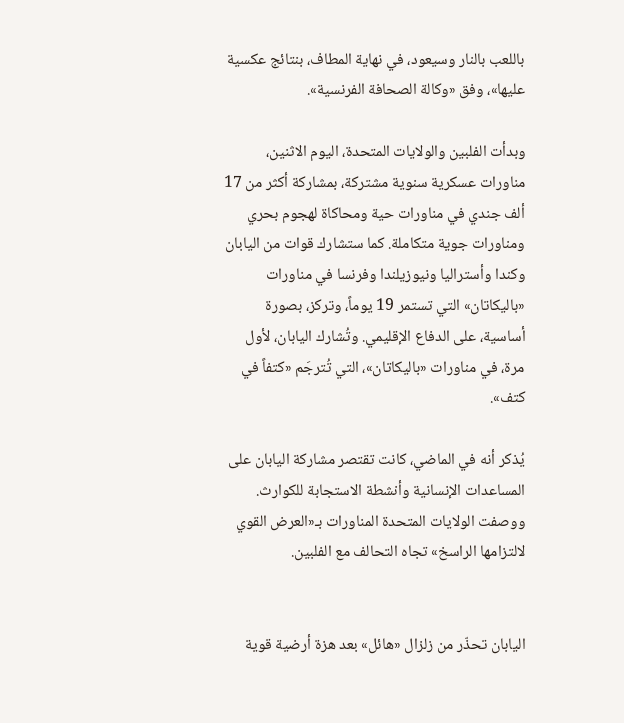باللعب بالنار وسيعود، في نهاية المطاف، بنتائج عكسية عليها»، وفق «وكالة الصحافة الفرنسية».

وبدأت الفلبين والولايات المتحدة، اليوم الاثنين، مناورات عسكرية سنوية مشتركة، بمشاركة أكثر من 17 ألف جندي في مناورات حية ومحاكاة لهجوم بحري ومناورات جوية متكاملة. كما ستشارك قوات من اليابان وكندا وأستراليا ونيوزيلندا وفرنسا في مناورات «باليكاتان» التي تستمر 19 يوماً، وتركز، بصورة أساسية، على الدفاع الإقليمي. وتُشارك اليابان، لأول مرة، في مناورات «باليكاتان»، التي تُترجَم «كتفاً في كتف».

يُذكر أنه في الماضي، كانت تقتصر مشاركة اليابان على المساعدات الإنسانية وأنشطة الاستجابة للكوارث. ووصفت الولايات المتحدة المناورات بـ«العرض القوي لالتزامها الراسخ» تجاه التحالف مع الفلبين.


اليابان تحذّر من زلزال «هائل» بعد هزة أرضية قوية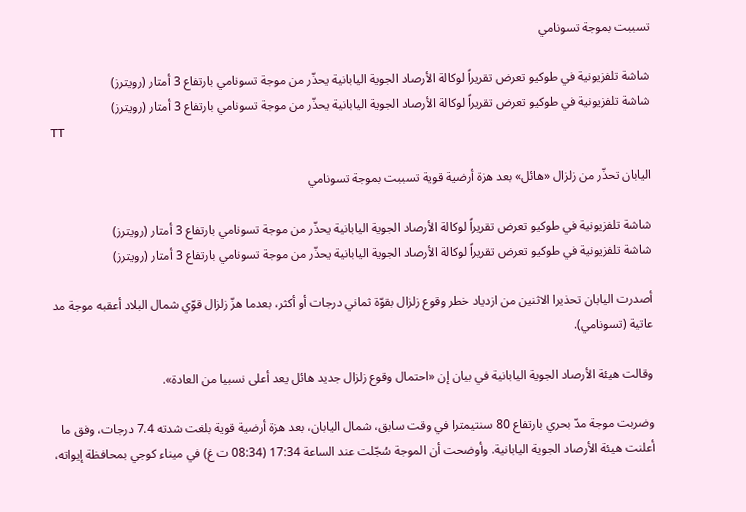تسببت بموجة تسونامي

شاشة تلفزيونية في طوكيو تعرض تقريراً لوكالة الأرصاد الجوية اليابانية يحذّر من موجة تسونامي بارتفاع 3 أمتار (رويترز)
شاشة تلفزيونية في طوكيو تعرض تقريراً لوكالة الأرصاد الجوية اليابانية يحذّر من موجة تسونامي بارتفاع 3 أمتار (رويترز)
TT

اليابان تحذّر من زلزال «هائل» بعد هزة أرضية قوية تسببت بموجة تسونامي

شاشة تلفزيونية في طوكيو تعرض تقريراً لوكالة الأرصاد الجوية اليابانية يحذّر من موجة تسونامي بارتفاع 3 أمتار (رويترز)
شاشة تلفزيونية في طوكيو تعرض تقريراً لوكالة الأرصاد الجوية اليابانية يحذّر من موجة تسونامي بارتفاع 3 أمتار (رويترز)

أصدرت اليابان تحذيرا الاثنين من ازدياد خطر وقوع زلزال بقوّة ثماني درجات أو أكثر، بعدما هزّ زلزال قوّي شمال البلاد أعقبه موجة مد عاتية (تسونامي).

وقالت هيئة الأرصاد الجوية اليابانية في بيان إن «احتمال وقوع زلزال جديد هائل يعد أعلى نسبيا من العادة».

وضربت موجة مدّ بحري بارتفاع 80 سنتيمترا في وقت سابق، شمال اليابان، بعد هزة أرضية قوية بلغت شدته 7.4 درجات، وفق ما أعلنت هيئة الأرصاد الجوية اليابانية. وأوضحت أن الموجة سُجّلت عند الساعة 17:34 (08:34 ت غ) في ميناء كوجي بمحافظة إيواته،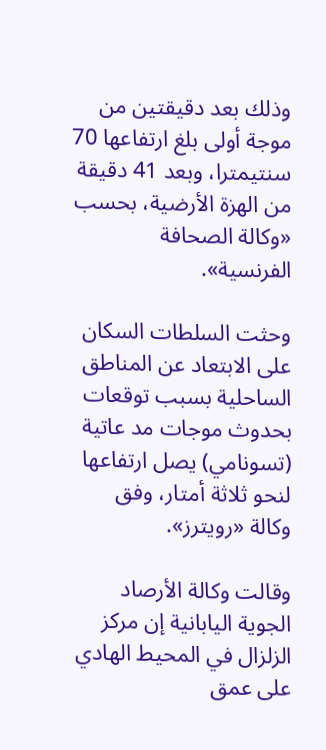وذلك بعد دقيقتين من موجة أولى بلغ ارتفاعها 70 سنتيمترا، وبعد 41 دقيقة من الهزة الأرضية، بحسب «وكالة الصحافة الفرنسية».

وحثت السلطات السكان على الابتعاد عن المناطق الساحلية بسبب توقعات بحدوث موجات مد عاتية (تسونامي) يصل ارتفاعها لنحو ثلاثة أمتار، وفق وكالة «رويترز».

وقالت وكالة الأرصاد الجوية اليابانية إن مركز الزلزال في المحيط الهادي على عمق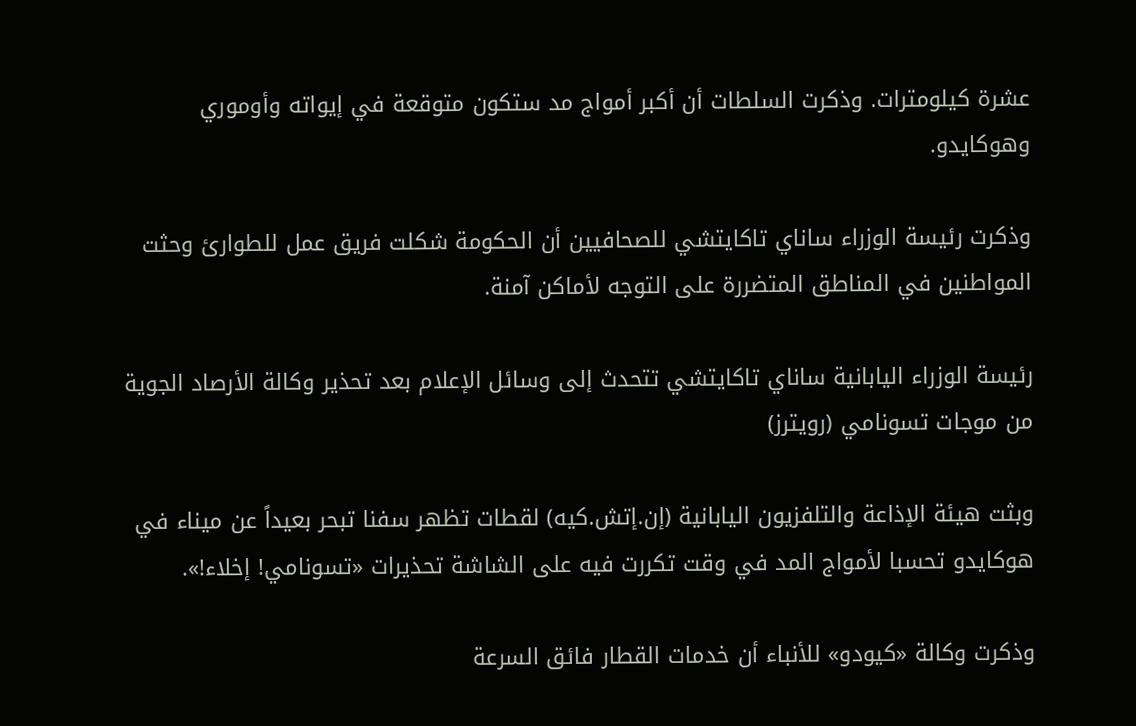عشرة ‌كيلومترات. وذكرت السلطات ‌أن أكبر أمواج مد ستكون ‌متوقعة في إيواته وأوموري وهوكايدو.

وذكرت رئيسة الوزراء ساناي تاكايتشي للصحافيين أن الحكومة شكلت فريق عمل للطوارئ وحثت المواطنين في المناطق المتضررة على التوجه لأماكن آمنة.

رئيسة الوزراء اليابانية ساناي تاكايتشي تتحدث إلى وسائل الإعلام بعد تحذير وكالة الأرصاد الجوية من موجات تسونامي (رويترز)

وبثت هيئة الإذاعة والتلفزيون اليابانية (إن.إتش.كيه) لقطات تظهر سفنا تبحر بعيداً عن ميناء في هوكايدو ‌تحسبا لأمواج ‌المد في وقت تكررت فيه على الشاشة ‌تحذيرات «تسونامي! إخلاء!».

وذكرت وكالة «كيودو» للأنباء أن ‌خدمات القطار فائق السرعة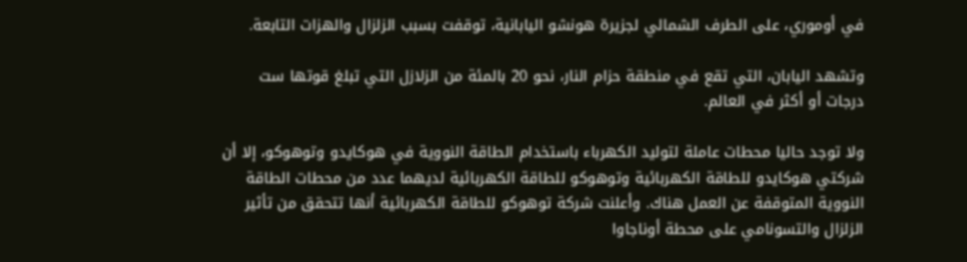في أوموري، على الطرف الشمالي لجزيرة هونشو اليابانية، توقفت بسبب الزلزال والهزات التابعة.

وتشهد اليابان، التي تقع ‌في منطقة حزام النار، نحو 20 بالمئة من الزلازل التي تبلغ قوتها ست درجات أو أكثر في العالم.

ولا توجد حاليا محطات عاملة لتوليد الكهرباء باستخدام الطاقة النووية في هوكايدو وتوهوكو، إلا أن شركتي هوكايدو للطاقة الكهربائية وتوهوكو للطاقة الكهربائية لديهما عدد من محطات الطاقة النووية المتوقفة عن العمل هناك. وأعلنت شركة توهوكو للطاقة الكهربائية أنها تتحقق من تأثير الزلزال والتسونامي على محطة أوناجاوا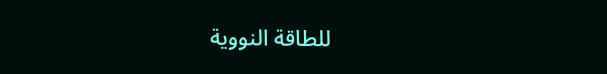للطاقة النووية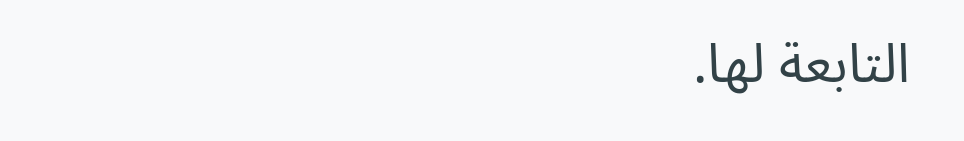التابعة لها.